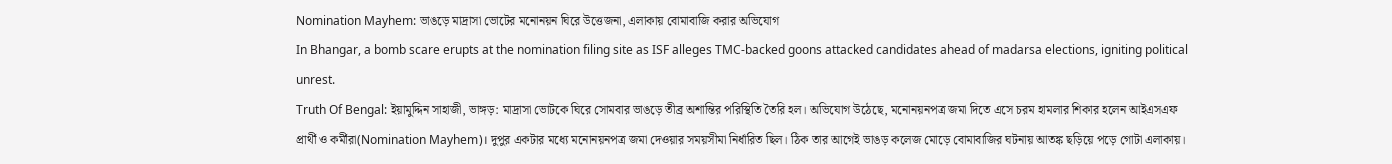Nomination Mayhem: ভাঙড়ে মাদ্রাসা ভোটের মনোনয়ন ঘিরে উত্তেজনা, এলাকায় বোমাবাজি করার অভিযোগ
In Bhangar, a bomb scare erupts at the nomination filing site as ISF alleges TMC-backed goons attacked candidates ahead of madarsa elections, igniting political unrest.
Truth Of Bengal: ইয়ামুদ্দিন সাহাজী, ভাঙ্গড়: মাদ্রাসা ভোটকে ঘিরে সোমবার ভাঙড়ে তীব্র অশান্তির পরিস্থিতি তৈরি হল। অভিযোগ উঠেছে, মনোনয়নপত্র জমা দিতে এসে চরম হামলার শিকার হলেন আইএসএফ প্রার্থী ও কর্মীরা(Nomination Mayhem)। দুপুর একটার মধ্যে মনোনয়নপত্র জমা দেওয়ার সময়সীমা নির্ধারিত ছিল। ঠিক তার আগেই ভাঙড় কলেজ মোড়ে বোমাবাজির ঘটনায় আতঙ্ক ছড়িয়ে পড়ে গোটা এলাকায়।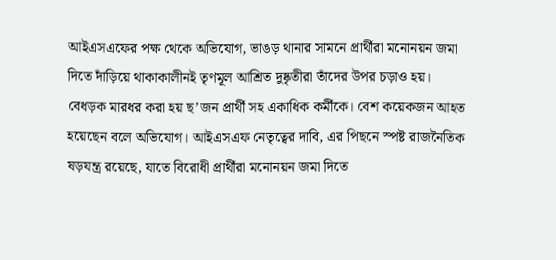আইএসএফের পক্ষ থেকে অভিযোগ, ভাঙড় থানার সামনে প্রার্থীরা মনোনয়ন জমা দিতে দাঁড়িয়ে থাকাকালীনই তৃণমূল আশ্রিত দুষ্কৃতীরা তাঁদের উপর চড়াও হয়। বেধড়ক মারধর করা হয় ছ’জন প্রার্থী সহ একাধিক কর্মীকে। বেশ কয়েকজন আহত হয়েছেন বলে অভিযোগ। আইএসএফ নেতৃত্বের দাবি, এর পিছনে স্পষ্ট রাজনৈতিক ষড়যন্ত্র রয়েছে, যাতে বিরোধী প্রার্থীরা মনোনয়ন জমা দিতে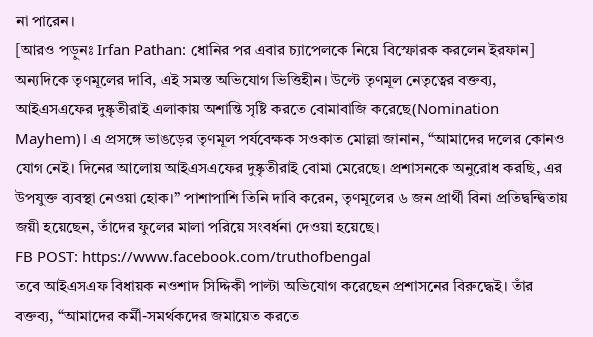না পারেন।
[আরও পড়ুনঃ Irfan Pathan: ধোনির পর এবার চ্যাপেলকে নিয়ে বিস্ফোরক করলেন ইরফান]
অন্যদিকে তৃণমূলের দাবি, এই সমস্ত অভিযোগ ভিত্তিহীন। উল্টে তৃণমূল নেতৃত্বের বক্তব্য, আইএসএফের দুষ্কৃতীরাই এলাকায় অশান্তি সৃষ্টি করতে বোমাবাজি করেছে(Nomination Mayhem)। এ প্রসঙ্গে ভাঙড়ের তৃণমূল পর্যবেক্ষক সওকাত মোল্লা জানান, “আমাদের দলের কোনও যোগ নেই। দিনের আলোয় আইএসএফের দুষ্কৃতীরাই বোমা মেরেছে। প্রশাসনকে অনুরোধ করছি, এর উপযুক্ত ব্যবস্থা নেওয়া হোক।” পাশাপাশি তিনি দাবি করেন, তৃণমূলের ৬ জন প্রার্থী বিনা প্রতিদ্বন্দ্বিতায় জয়ী হয়েছেন, তাঁদের ফুলের মালা পরিয়ে সংবর্ধনা দেওয়া হয়েছে।
FB POST: https://www.facebook.com/truthofbengal
তবে আইএসএফ বিধায়ক নওশাদ সিদ্দিকী পাল্টা অভিযোগ করেছেন প্রশাসনের বিরুদ্ধেই। তাঁর বক্তব্য, “আমাদের কর্মী-সমর্থকদের জমায়েত করতে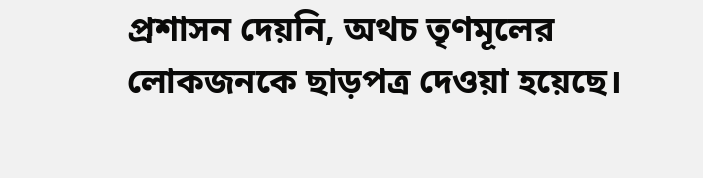প্রশাসন দেয়নি, অথচ তৃণমূলের লোকজনকে ছাড়পত্র দেওয়া হয়েছে।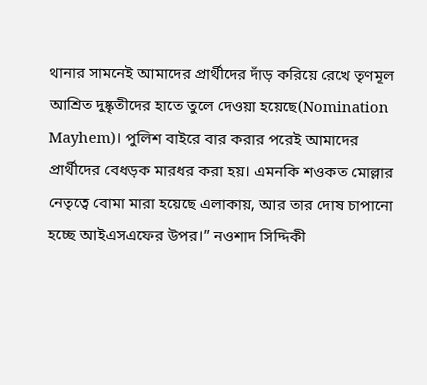থানার সামনেই আমাদের প্রার্থীদের দাঁড় করিয়ে রেখে তৃণমূল আশ্রিত দুষ্কৃতীদের হাতে তুলে দেওয়া হয়েছে(Nomination Mayhem)। পুলিশ বাইরে বার করার পরেই আমাদের প্রার্থীদের বেধড়ক মারধর করা হয়। এমনকি শওকত মোল্লার নেতৃত্বে বোমা মারা হয়েছে এলাকায়, আর তার দোষ চাপানো হচ্ছে আইএসএফের উপর।” নওশাদ সিদ্দিকী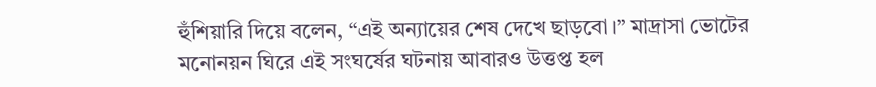হুঁশিয়ারি দিয়ে বলেন, “এই অন্যায়ের শেষ দেখে ছাড়বো।” মাদ্রাসা ভোটের মনোনয়ন ঘিরে এই সংঘর্ষের ঘটনায় আবারও উত্তপ্ত হল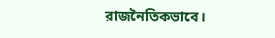রাজনৈতিকভাবে।